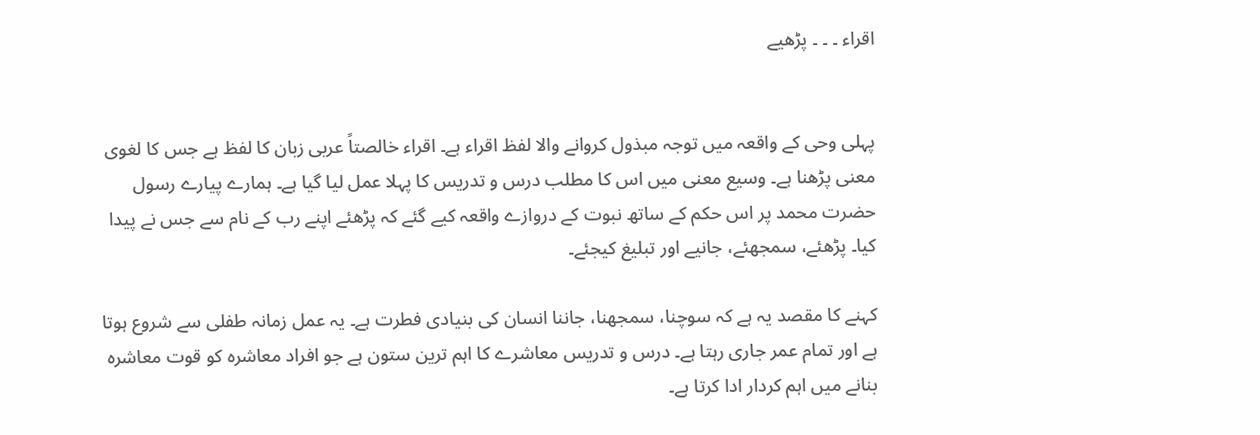اقراء ۔ ۔ ۔ پڑھیے


پہلی وحی کے واقعہ میں توجہ مبذول کروانے والا لفظ اقراء ہے۔ اقراء خالصتاً عربی زبان کا لفظ ہے جس کا لغوی معنی پڑھنا ہے۔ وسیع معنی میں اس کا مطلب درس و تدریس کا پہلا عمل لیا گیا ہے۔ ہمارے پیارے رسول حضرت محمد پر اس حکم کے ساتھ نبوت کے دروازے واقعہ کیے گئے کہ پڑھئے اپنے رب کے نام سے جس نے پیدا کیا۔ پڑھئے، سمجھئے، جانیے اور تبلیغ کیجئے۔

کہنے کا مقصد یہ ہے کہ سوچنا، سمجھنا، جاننا انسان کی بنیادی فطرت ہے۔ یہ عمل زمانہ طفلی سے شروع ہوتا ہے اور تمام عمر جاری رہتا ہے۔ درس و تدریس معاشرے کا اہم ترین ستون ہے جو افراد معاشرہ کو قوت معاشرہ بنانے میں اہم کردار ادا کرتا ہے۔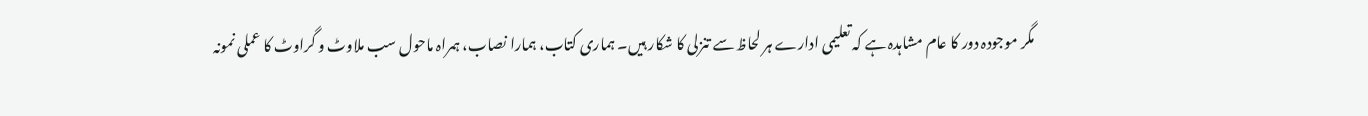مگر موجودہ دور کا عام مشاہدہ ہے کہ تعلیمی ادارے ہر لحاظ سے تنزلی کا شکار ہیں۔ ہماری کتاب، ہمارا نصاب، ہمراہ ماحول سب ملاوٹ و گراوٹ کا عملی نمونہ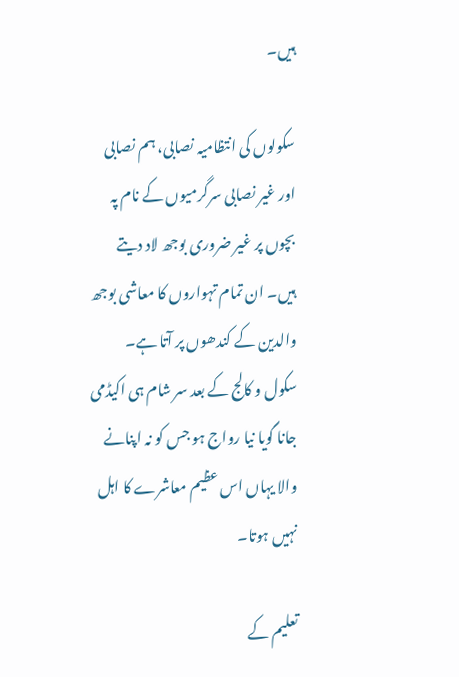ہیں۔

سکولوں کی انتظامیہ نصابی، ہم نصابی اور غیر نصابی سرگرمیوں کے نام پہ بچوں پر غیر ضروری بوجھ لاد دیتے ہیں۔ ان تمام تہواروں کا معاشی بوجھ والدین کے کندھوں پر آتا ہے۔ سکول و کالج کے بعد سر شام ہی اکیڈمی جانا گویا نیا رواج ہو جس کو نہ اپنانے والا یہاں اس عظیم معاشرے کا اہل نہیں ہوتا۔

تعلیم کے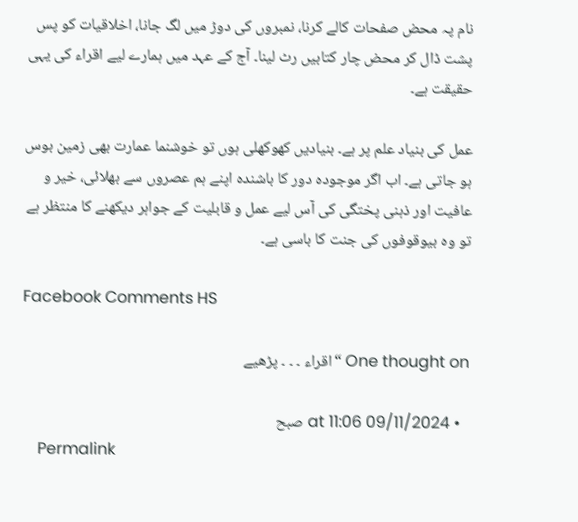نام پہ محض صفحات کالے کرنا، نمبروں کی دوڑ میں لگ جانا، اخلاقیات کو پس پشت ڈال کر محض چار کتابیں رٹ لینا۔ آج کے عہد میں ہمارے لیے اقراء کی یہی حقیقت ہے۔

عمل کی بنیاد علم پر ہے۔ بنیادیں کھوکھلی ہوں تو خوشنما عمارت بھی زمین بوس ہو جاتی ہے۔ اب اگر موجودہ دور کا باشندہ اپنے ہم عصروں سے بھلائی، خیر و عافیت اور ذہنی پختگی کی آس لیے عمل و قابلیت کے جواہر دیکھنے کا منتظر ہے تو وہ بیوقوفوں کی جنت کا باسی ہے۔

Facebook Comments HS

One thought on “اقراء ۔ ۔ ۔ پڑھیے

  • 09/11/2024 at 11:06 صبح
    Permalink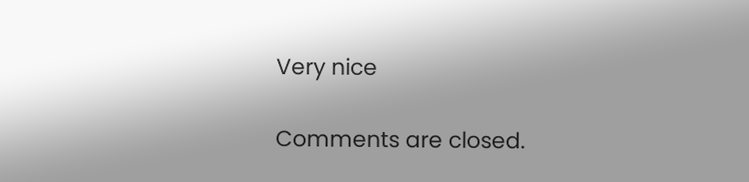Very nice

Comments are closed.